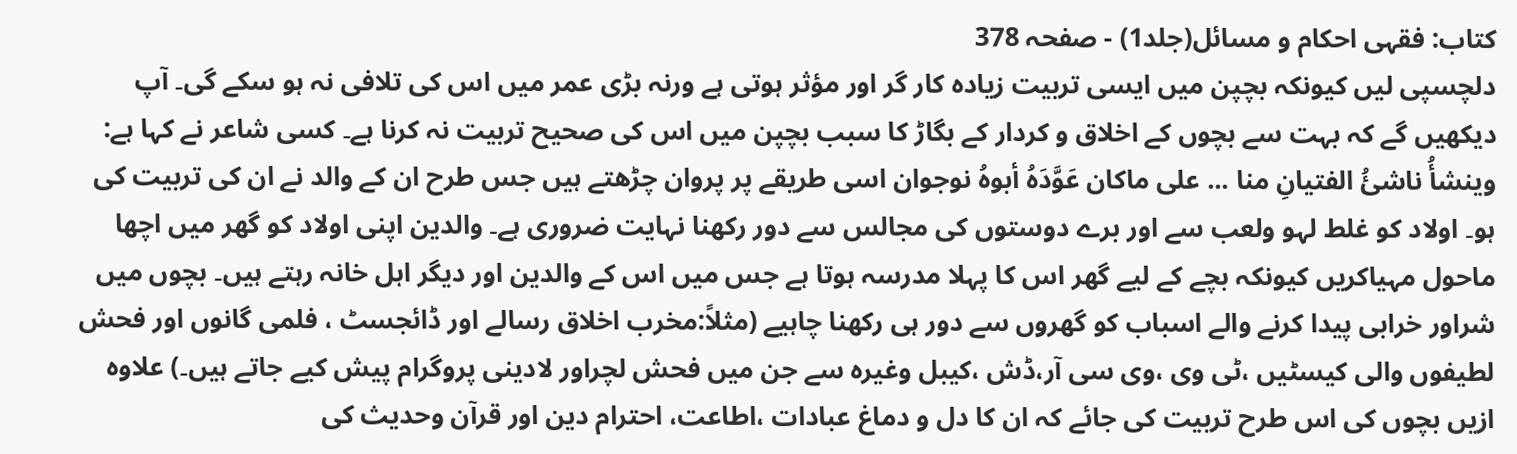کتاب: فقہی احکام و مسائل(جلد1) - صفحہ 378
دلچسپی لیں کیونکہ بچپن میں ایسی تربیت زیادہ کار گر اور مؤثر ہوتی ہے ورنہ بڑی عمر میں اس کی تلافی نہ ہو سکے گی۔ آپ دیکھیں گے کہ بہت سے بچوں کے اخلاق و کردار کے بگاڑ کا سبب بچپن میں اس کی صحیح تربیت نہ کرنا ہے۔ کسی شاعر نے کہا ہے: وينشأُ ناشئُ الفتيانِ منا ... على ماكان عَوَّدَهُ أبوهُ نوجوان اسی طریقے پر پروان چڑھتے ہیں جس طرح ان کے والد نے ان کی تربیت کی ہو۔ اولاد کو غلط لہو ولعب سے اور برے دوستوں کی مجالس سے دور رکھنا نہایت ضروری ہے۔ والدین اپنی اولاد کو گھر میں اچھا ماحول مہیاکریں کیونکہ بچے کے لیے گھر اس کا پہلا مدرسہ ہوتا ہے جس میں اس کے والدین اور دیگر اہل خانہ رہتے ہیں۔ بچوں میں شراور خرابی پیدا کرنے والے اسباب کو گھروں سے دور ہی رکھنا چاہیے (مثلاً:مخرب اخلاق رسالے اور ڈائجسٹ ، فلمی گانوں اور فحش لطیفوں والی کیسٹیں ،ٹی وی ،وی سی آر،ڈش ،کیبل وغیرہ سے جن میں فحش لچراور لادینی پروگرام پیش کیے جاتے ہیں۔) علاوہ ازیں بچوں کی اس طرح تربیت کی جائے کہ ان کا دل و دماغ عبادات ،اطاعت، احترام دین اور قرآن وحدیث کی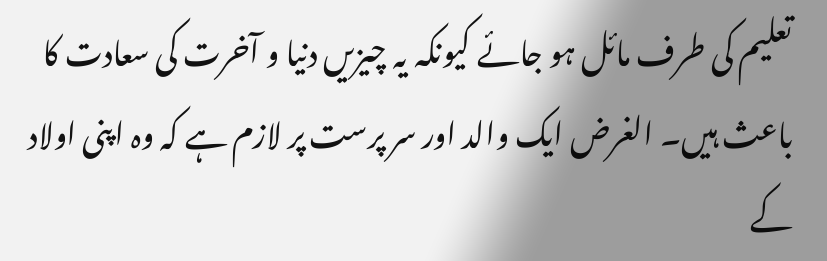تعلیم کی طرف مائل ہو جائے کیونکہ یہ چیزیں دنیا و آخرت کی سعادت کا باعث ہیں۔ الغرض ایک والد اور سر پرست پر لازم ہے کہ وہ اپنی اولاد کے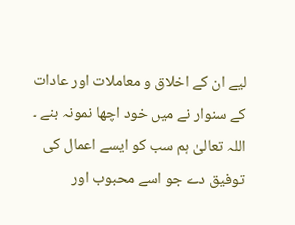لیے ان کے اخلاق و معاملات اور عادات کے سنوار نے میں خود اچھا نمونہ بنے ۔ اللہ تعالیٰ ہم سب کو ایسے اعمال کی توفیق دے جو اسے محبوب اور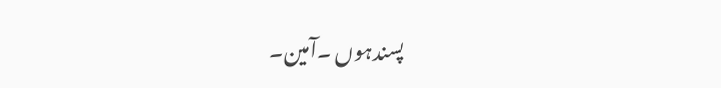پسندہوں ۔آمین۔